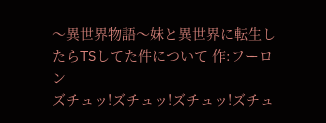〜異世界物語〜妹と異世界に転生したらTSしてた件について 作:フーロン
ズチュッ!ズチュッ!ズチュッ!ズチュ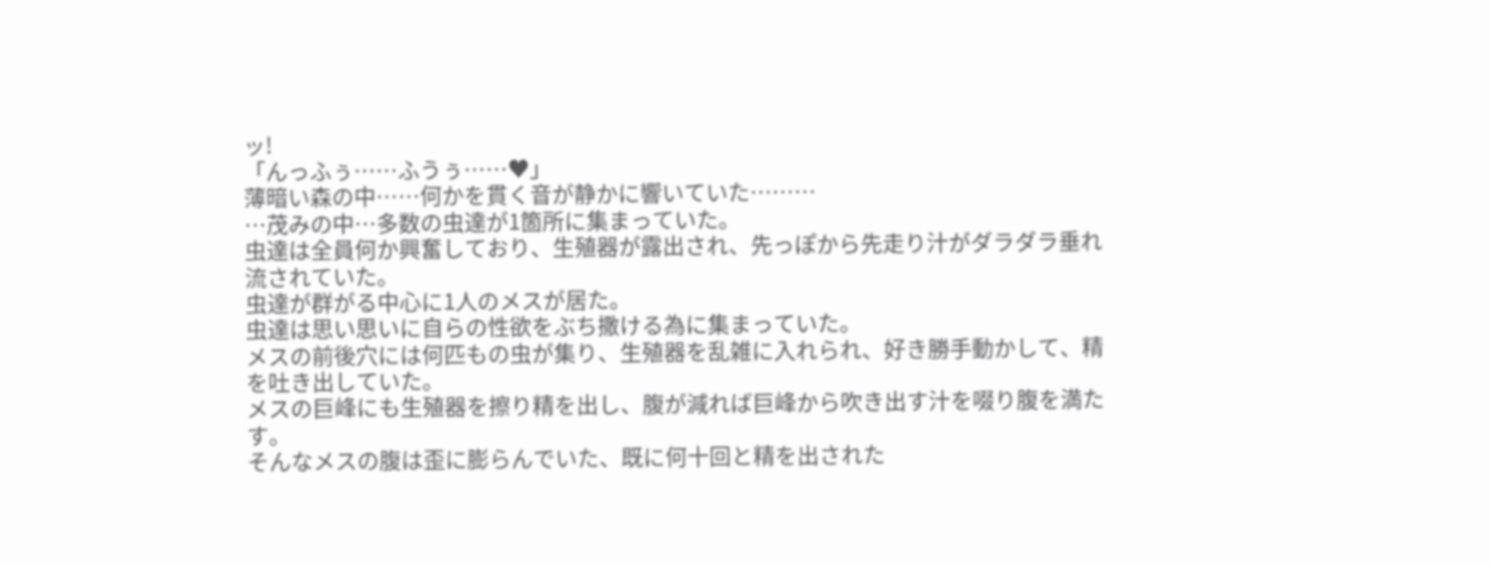ッ!
「んっふぅ……ふうぅ……♥」
薄暗い森の中……何かを貫く音が静かに響いていた………
…茂みの中…多数の虫達が1箇所に集まっていた。
虫達は全員何か興奮しており、生殖器が露出され、先っぽから先走り汁がダラダラ垂れ流されていた。
虫達が群がる中心に1人のメスが居た。
虫達は思い思いに自らの性欲をぶち撒ける為に集まっていた。
メスの前後穴には何匹もの虫が集り、生殖器を乱雑に入れられ、好き勝手動かして、精を吐き出していた。
メスの巨峰にも生殖器を擦り精を出し、腹が減れば巨峰から吹き出す汁を啜り腹を満たす。
そんなメスの腹は歪に膨らんでいた、既に何十回と精を出された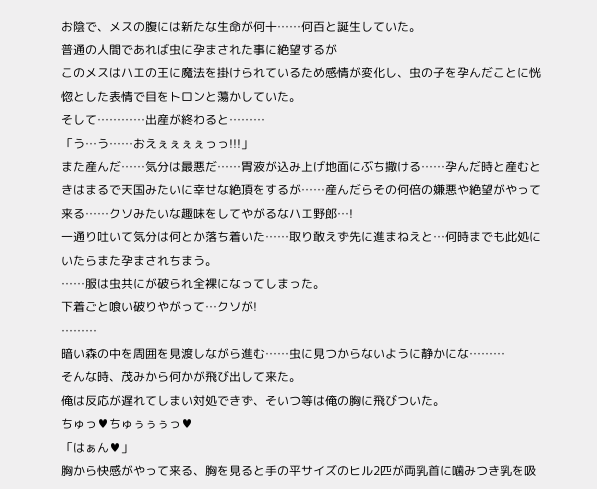お陰で、メスの腹には新たな生命が何十……何百と誕生していた。
普通の人間であれば虫に孕まされた事に絶望するが
このメスはハエの王に魔法を掛けられているため感情が変化し、虫の子を孕んだことに恍惚とした表情で目をトロンと蕩かしていた。
そして…………出産が終わると………
「う…う……おえぇぇぇぇっっ!!!」
また産んだ……気分は最悪だ……胃液が込み上げ地面にぶち撒ける……孕んだ時と産むときはまるで天国みたいに幸せな絶頂をするが……産んだらその何倍の嫌悪や絶望がやって来る……クソみたいな趣味をしてやがるなハエ野郎…!
一通り吐いて気分は何とか落ち着いた……取り敢えず先に進まねえと…何時までも此処にいたらまた孕まされちまう。
……服は虫共にが破られ全裸になってしまった。
下着ごと喰い破りやがって…クソが!
………
暗い森の中を周囲を見渡しながら進む……虫に見つからないように静かにな………
そんな時、茂みから何かが飛び出して来た。
俺は反応が遅れてしまい対処できず、そいつ等は俺の胸に飛びついた。
ちゅっ♥ちゅぅぅぅっ♥
「はぁん♥」
胸から快感がやって来る、胸を見ると手の平サイズのヒル2匹が両乳首に噛みつき乳を吸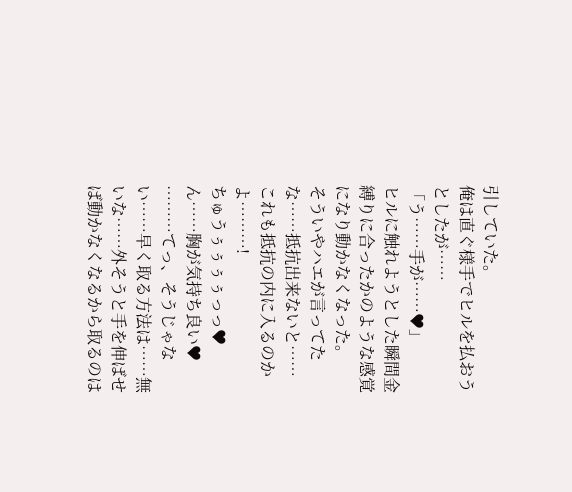引していた。
俺は直ぐ様手でヒルを払おうとしたが……
「う……手が……♥」
ヒルに触れようとした瞬間金縛りに合ったかのような感覚になり動かなくなった。
そういやハエが言ってたな……抵抗出来ないと……
これも抵抗の内に入るのかよ………!
ちゅうぅぅぅぅっっ♥
ん……胸が気持ち良い♥
………てっ、そうじゃない……早く取る方法は……無いな……外そうと手を伸ばせば動かなくなるから取るのは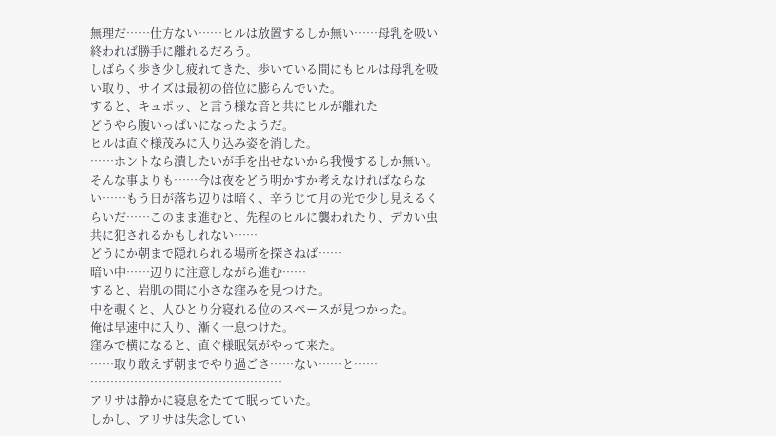無理だ……仕方ない……ヒルは放置するしか無い……母乳を吸い終われば勝手に離れるだろう。
しばらく歩き少し疲れてきた、歩いている間にもヒルは母乳を吸い取り、サイズは最初の倍位に膨らんでいた。
すると、キュポッ、と言う様な音と共にヒルが離れた
どうやら腹いっぱいになったようだ。
ヒルは直ぐ様茂みに入り込み姿を消した。
……ホントなら潰したいが手を出せないから我慢するしか無い。
そんな事よりも……今は夜をどう明かすか考えなければならない……もう日が落ち辺りは暗く、辛うじて月の光で少し見えるくらいだ……このまま進むと、先程のヒルに襲われたり、デカい虫共に犯されるかもしれない……
どうにか朝まで隠れられる場所を探さねば……
暗い中……辺りに注意しながら進む……
すると、岩肌の間に小さな窪みを見つけた。
中を覗くと、人ひとり分寝れる位のスペースが見つかった。
俺は早速中に入り、漸く一息つけた。
窪みで横になると、直ぐ様眠気がやって来た。
……取り敢えず朝までやり過ごさ……ない……と……
…………………………………………
アリサは静かに寝息をたてて眠っていた。
しかし、アリサは失念してい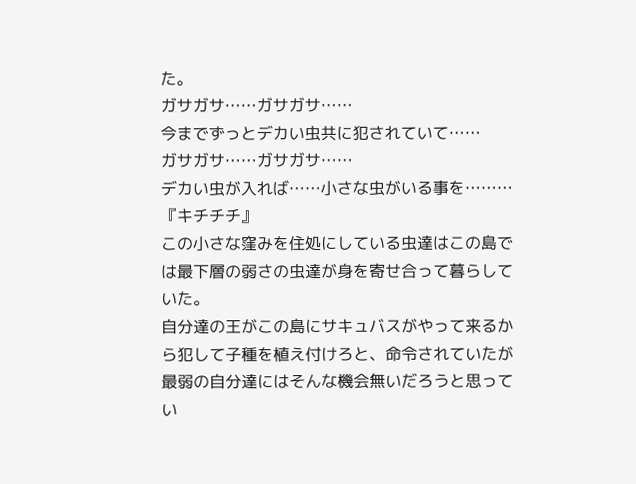た。
ガサガサ……ガサガサ……
今までずっとデカい虫共に犯されていて……
ガサガサ……ガサガサ……
デカい虫が入れば……小さな虫がいる事を………
『キチチチ』
この小さな窪みを住処にしている虫達はこの島では最下層の弱さの虫達が身を寄せ合って暮らしていた。
自分達の王がこの島にサキュバスがやって来るから犯して子種を植え付けろと、命令されていたが最弱の自分達にはそんな機会無いだろうと思ってい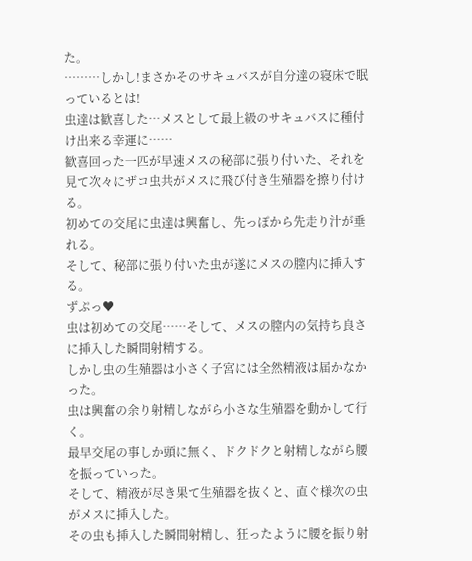た。
………しかし!まさかそのサキュバスが自分達の寝床で眠っているとは!
虫達は歓喜した…メスとして最上級のサキュバスに種付け出来る幸運に……
歓喜回った一匹が早速メスの秘部に張り付いた、それを見て次々にザコ虫共がメスに飛び付き生殖器を擦り付ける。
初めての交尾に虫達は興奮し、先っぽから先走り汁が垂れる。
そして、秘部に張り付いた虫が遂にメスの膣内に挿入する。
ずぷっ♥
虫は初めての交尾……そして、メスの膣内の気持ち良さに挿入した瞬間射精する。
しかし虫の生殖器は小さく子宮には全然精液は届かなかった。
虫は興奮の余り射精しながら小さな生殖器を動かして行く。
最早交尾の事しか頭に無く、ドクドクと射精しながら腰を振っていった。
そして、精液が尽き果て生殖器を抜くと、直ぐ様次の虫がメスに挿入した。
その虫も挿入した瞬間射精し、狂ったように腰を振り射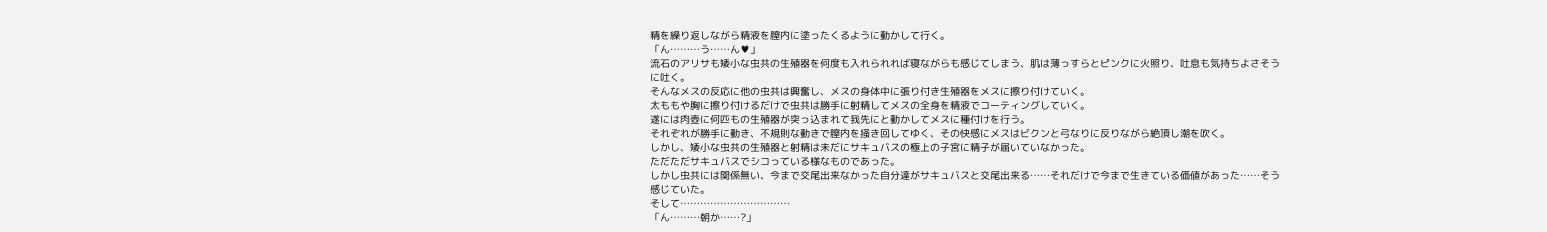精を繰り返しながら精液を膣内に塗ったくるように動かして行く。
「ん………う……ん♥」
流石のアリサも矮小な虫共の生殖器を何度も入れられれば寝ながらも感じてしまう、肌は薄っすらとピンクに火照り、吐息も気持ちよさそうに吐く。
そんなメスの反応に他の虫共は興奮し、メスの身体中に張り付き生殖器をメスに擦り付けていく。
太ももや胸に擦り付けるだけで虫共は勝手に射精してメスの全身を精液でコーティングしていく。
遂には肉壺に何匹もの生殖器が突っ込まれて我先にと動かしてメスに種付けを行う。
それぞれが勝手に動き、不規則な動きで膣内を掻き回してゆく、その快感にメスはビクンと弓なりに反りながら絶頂し潮を吹く。
しかし、矮小な虫共の生殖器と射精は未だにサキュバスの極上の子宮に精子が届いていなかった。
ただただサキュバスでシコっている様なものであった。
しかし虫共には関係無い、今まで交尾出来なかった自分達がサキュバスと交尾出来る……それだけで今まで生きている価値があった……そう感じていた。
そして……………………………
「ん………朝か……?」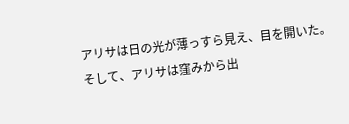アリサは日の光が薄っすら見え、目を開いた。
そして、アリサは窪みから出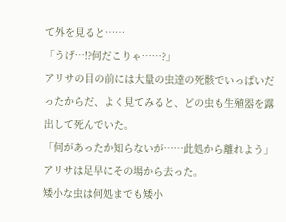て外を見ると……
「うげ…!?何だこりゃ……?」
アリサの目の前には大量の虫達の死骸でいっぱいだったからだ、よく見てみると、どの虫も生殖器を露出して死んでいた。
「何があったか知らないが……此処から離れよう」
アリサは足早にその場から去った。
矮小な虫は何処までも矮小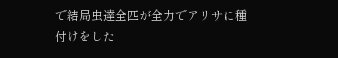で結局虫達全匹が全力でアリサに種付けをした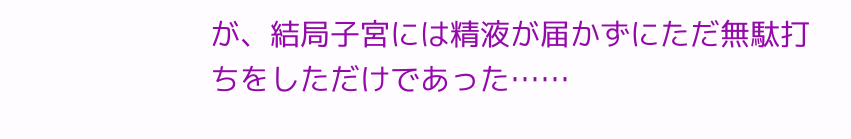が、結局子宮には精液が届かずにただ無駄打ちをしただけであった……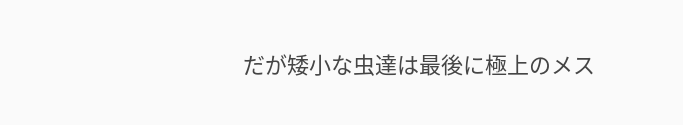だが矮小な虫達は最後に極上のメス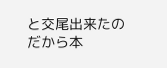と交尾出来たのだから本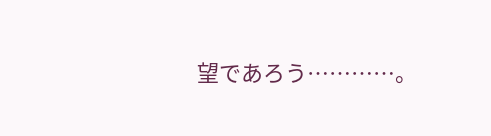望であろう…………。